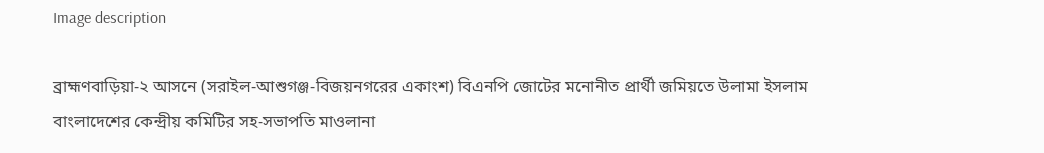Image description

ব্রাহ্মণবাড়িয়া-২ আসনে (সরাইল-আশুগঞ্জ-বিজয়নগরের একাংশ) বিএনপি জোটের মনোনীত প্রার্থী জমিয়তে উলামা ইসলাম বাংলাদেশের কেন্দ্রীয় কমিটির সহ-সভাপতি মাওলানা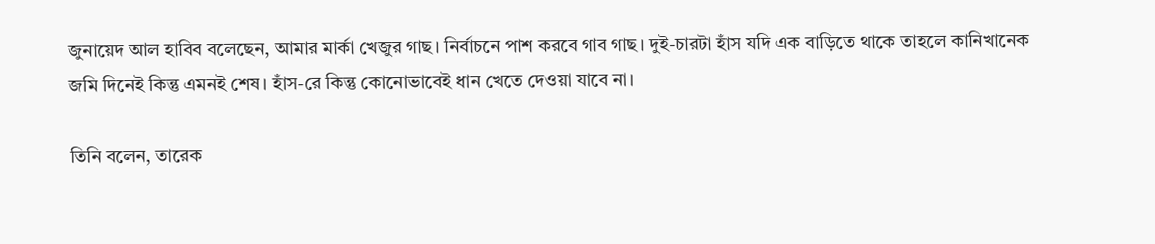জুনায়েদ আল হাবিব বলেছেন, আমার মার্কা খেজুর গাছ। নির্বাচনে পাশ করবে গাব গাছ। দুই-চারটা হাঁস যদি এক বাড়িতে থাকে তাহলে কানিখানেক জমি দিনেই কিন্তু এমনই শেষ। হাঁস-রে কিন্তু কোনোভাবেই ধান খেতে দেওয়া যাবে না।

তিনি বলেন, তারেক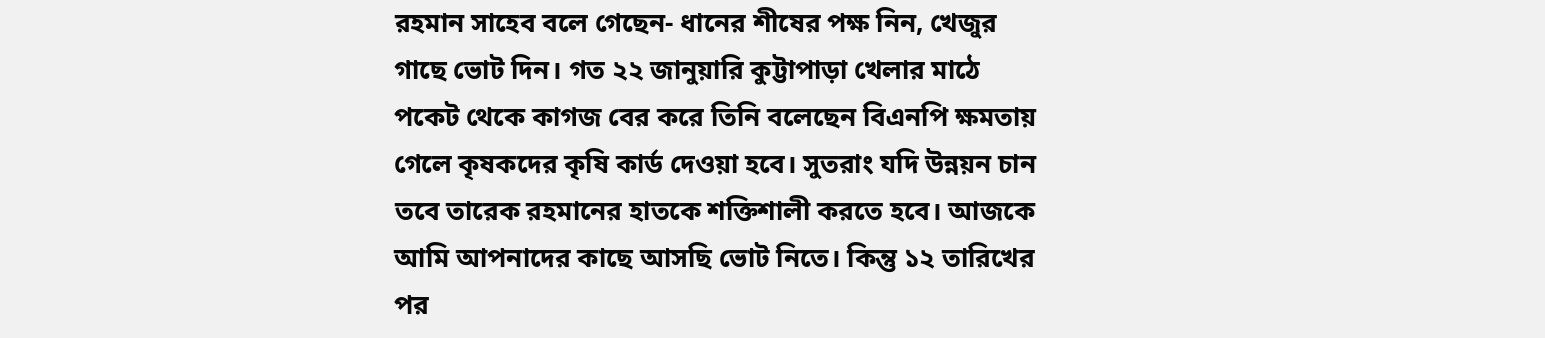রহমান সাহেব বলে গেছেন- ধানের শীষের পক্ষ নিন, খেজুর গাছে ভোট দিন। গত ২২ জানুয়ারি কুট্টাপাড়া খেলার মাঠে পকেট থেকে কাগজ বের করে তিনি বলেছেন বিএনপি ক্ষমতায় গেলে কৃষকদের কৃষি কার্ড দেওয়া হবে। সুতরাং যদি উন্নয়ন চান তবে তারেক রহমানের হাতকে শক্তিশালী করতে হবে। আজকে আমি আপনাদের কাছে আসছি ভোট নিতে। কিন্তু ১২ তারিখের পর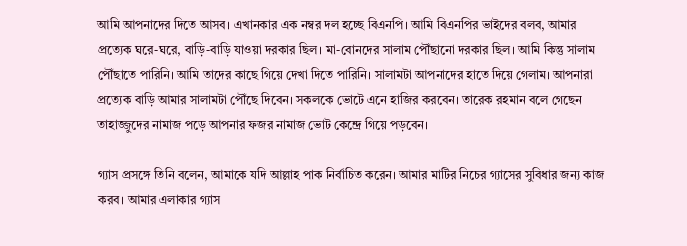আমি আপনাদের দিতে আসব। এখানকার এক নম্বর দল হচ্ছে বিএনপি। আমি বিএনপির ভাইদের বলব, আমার প্রত্যেক ঘরে-ঘরে, বাড়ি-বাড়ি যাওয়া দরকার ছিল। মা-বোনদের সালাম পৌঁছানো দরকার ছিল। আমি কিন্তু সালাম পৌঁছাতে পারিনি। আমি তাদের কাছে গিয়ে দেখা দিতে পারিনি। সালামটা আপনাদের হাতে দিয়ে গেলাম। আপনারা প্রত্যেক বাড়ি আমার সালামটা পৌঁছে দিবেন। সকলকে ভোটে এনে হাজির করবেন। তারেক রহমান বলে গেছেন তাহাজ্জুদের নামাজ পড়ে আপনার ফজর নামাজ ভোট কেন্দ্রে গিয়ে পড়বেন।

গ্যাস প্রসঙ্গে তিনি বলেন, আমাকে যদি আল্লাহ পাক নির্বাচিত করেন। আমার মাটির নিচের গ্যাসের সুবিধার জন্য কাজ করব। আমার এলাকার গ্যাস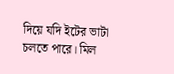দিয়ে যদি ইটের ভাটা চলতে পারে। মিল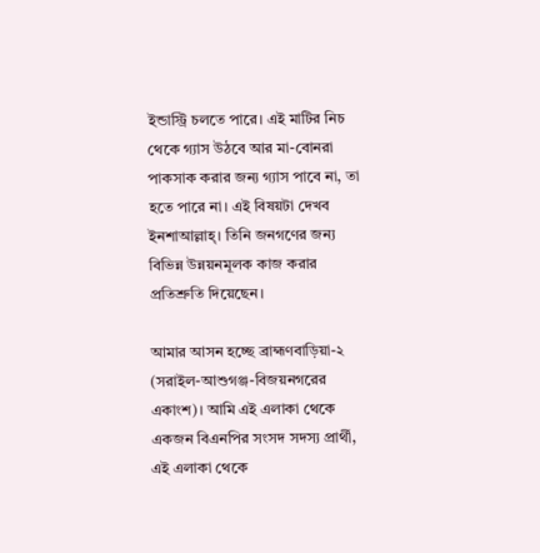ইন্ডাস্ট্রি চলতে পারে। এই মাটির নিচ থেকে গ্যাস উঠবে আর মা-বোনরা পাকসাক করার জন্য গ্যাস পাবে না, তা হতে পারে না। এই বিষয়টা দেখব ইনশাআল্লাহ্। তিনি জনগণের জন্য বিভিন্ন উন্নয়নমূলক কাজ করার প্রতিশ্রুতি দিয়েছেন।

আমার আসন হচ্ছে ব্রাহ্মণবাড়িয়া-২ (সরাইল-আশুগঞ্জ-বিজয়নগরের একাংশ)। আমি এই এলাকা থেকে একজন বিএনপির সংসদ সদস্য প্রার্থী, এই এলাকা থেকে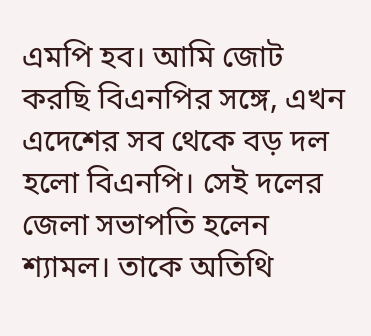এমপি হব। আমি জোট করছি বিএনপির সঙ্গে, এখন এদেশের সব থেকে বড় দল হলো বিএনপি। সেই দলের জেলা সভাপতি হলেন শ্যামল। তাকে অতিথি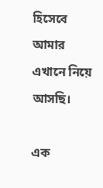হিসেবে আমার এখানে নিয়ে আসছি।

এক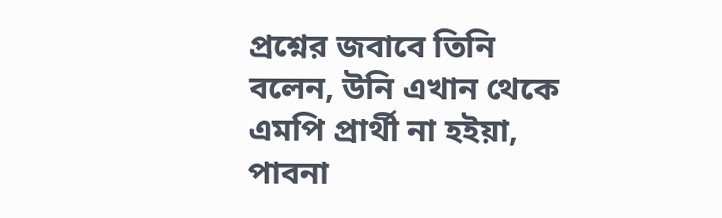প্রশ্নের জবাবে তিনি বলেন, উনি এখান থেকে এমপি প্রার্থী না হইয়া, পাবনা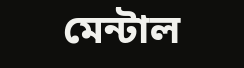মেন্টাল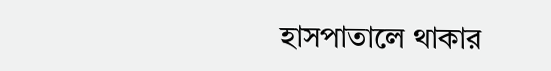হাসপাতালে থাকার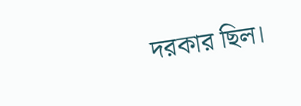দরকার ছিল।